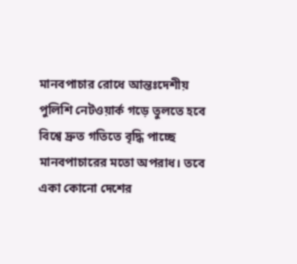মানবপাচার রোধে আন্তঃদেশীয় পুলিশি নেটওয়ার্ক গড়ে তুলতে হবে
বিশ্বে দ্রুত গতিতে বৃদ্ধি পাচ্ছে মানবপাচারের মতো অপরাধ। তবে একা কোনো দেশের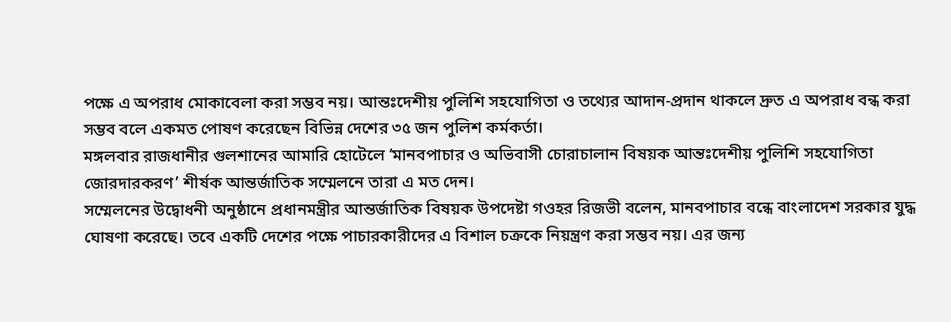পক্ষে এ অপরাধ মোকাবেলা করা সম্ভব নয়। আন্তঃদেশীয় পুলিশি সহযোগিতা ও তথ্যের আদান-প্রদান থাকলে দ্রুত এ অপরাধ বন্ধ করা সম্ভব বলে একমত পোষণ করেছেন বিভিন্ন দেশের ৩৫ জন পুলিশ কর্মকর্তা।
মঙ্গলবার রাজধানীর গুলশানের আমারি হোটেলে ‘মানবপাচার ও অভিবাসী চোরাচালান বিষয়ক আন্তঃদেশীয় পুলিশি সহযোগিতা জোরদারকরণ’ শীর্ষক আন্তর্জাতিক সম্মেলনে তারা এ মত দেন।
সম্মেলনের উদ্বোধনী অনুষ্ঠানে প্রধানমন্ত্রীর আন্তর্জাতিক বিষয়ক উপদেষ্টা গওহর রিজভী বলেন, মানবপাচার বন্ধে বাংলাদেশ সরকার যুদ্ধ ঘোষণা করেছে। তবে একটি দেশের পক্ষে পাচারকারীদের এ বিশাল চক্রকে নিয়ন্ত্রণ করা সম্ভব নয়। এর জন্য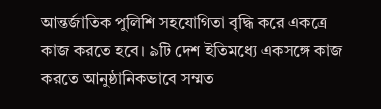আন্তর্জাতিক পুলিশি সহযোগিতা বৃদ্ধি করে একত্রে কাজ করতে হবে। ৯টি দেশ ইতিমধ্যে একসঙ্গে কাজ করতে আনুষ্ঠানিকভাবে সম্মত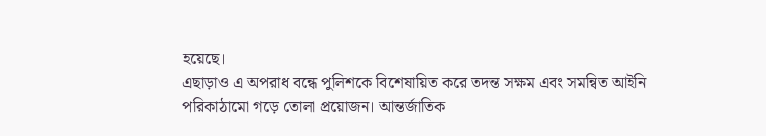হয়েছে।
এছাড়াও এ অপরাধ বন্ধে পুলিশকে বিশেষায়িত করে তদন্ত সক্ষম এবং সমন্বিত আইনি পরিকাঠামো গড়ে তোলা প্রয়োজন। আন্তর্জাতিক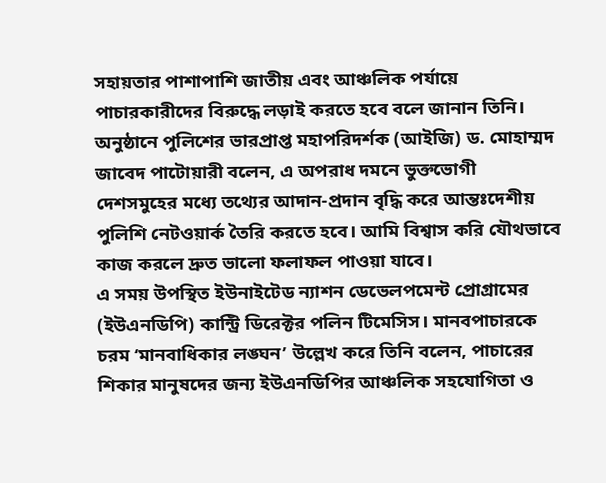সহায়তার পাশাপাশি জাতীয় এবং আঞ্চলিক পর্যায়ে পাচারকারীদের বিরুদ্ধে লড়াই করতে হবে বলে জানান তিনি।
অনুষ্ঠানে পুলিশের ভারপ্রাপ্ত মহাপরিদর্শক (আইজি) ড. মোহাম্মদ জাবেদ পাটোয়ারী বলেন, এ অপরাধ দমনে ভুক্তভোগী দেশসমুহের মধ্যে তথ্যের আদান-প্রদান বৃদ্ধি করে আন্তঃদেশীয় পুলিশি নেটওয়ার্ক তৈরি করতে হবে। আমি বিশ্বাস করি যৌথভাবে কাজ করলে দ্রুত ভালো ফলাফল পাওয়া যাবে।
এ সময় উপস্থিত ইউনাইটেড ন্যাশন ডেভেলপমেন্ট প্রোগ্রামের (ইউএনডিপি) কান্ট্রি ডিরেক্টর পলিন টিমেসিস। মানবপাচারকে চরম ‘মানবাধিকার লঙ্ঘন’ উল্লেখ করে তিনি বলেন, পাচারের শিকার মানুষদের জন্য ইউএনডিপির আঞ্চলিক সহযোগিতা ও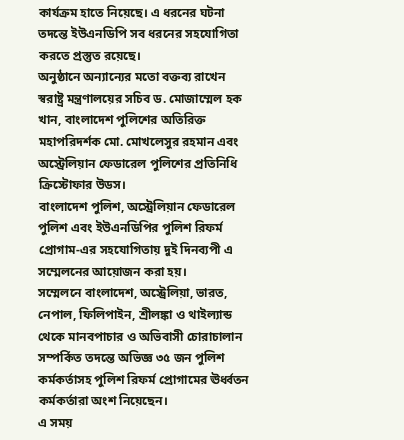কার্যক্রম হাতে নিয়েছে। এ ধরনের ঘটনা তদন্তে ইউএনডিপি সব ধরনের সহযোগিতা করতে প্রস্তুত রয়েছে।
অনুষ্ঠানে অন্যান্যের মতো বক্তব্য রাখেন স্বরাষ্ট্র মন্ত্রণালয়ের সচিব ড. মোজাম্মেল হক খান, বাংলাদেশ পুলিশের অতিরিক্ত মহাপরিদর্শক মো. মোখলেসুর রহমান এবং অস্ট্রেলিয়ান ফেডারেল পুলিশের প্রতিনিধি ক্রিস্টোফার উডস।
বাংলাদেশ পুলিশ, অস্ট্রেলিয়ান ফেডারেল পুলিশ এবং ইউএনডিপির পুলিশ রিফর্ম প্রোগাম-এর সহযোগিতায় দুই দিনব্যপী এ সম্মেলনের আয়োজন করা হয়।
সম্মেলনে বাংলাদেশ, অস্ট্রেলিয়া, ভারত, নেপাল, ফিলিপাইন, শ্রীলঙ্কা ও থাইল্যান্ড থেকে মানবপাচার ও অভিবাসী চোরাচালান সম্পর্কিত তদন্তে অভিজ্ঞ ৩৫ জন পুলিশ কর্মকর্তাসহ পুলিশ রিফর্ম প্রোগামের ঊর্ধ্বতন কর্মকর্তারা অংশ নিয়েছেন।
এ সময়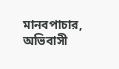মানবপাচার, অভিবাসী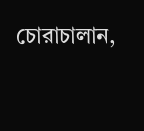চোরাচালান,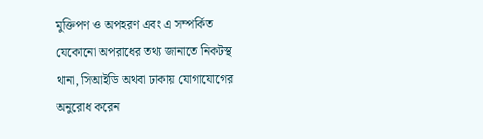মুক্তিপণ ও অপহরণ এবং এ সম্পর্কিত যেকোনো অপরাধের তথ্য জানাতে নিকটস্থ থানা, সিআইডি অথবা ঢাকায় যোগাযোগের অনুরোধ করেন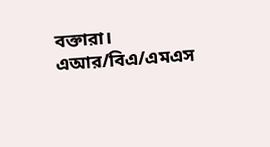বক্তারা।
এআর/বিএ/এমএস